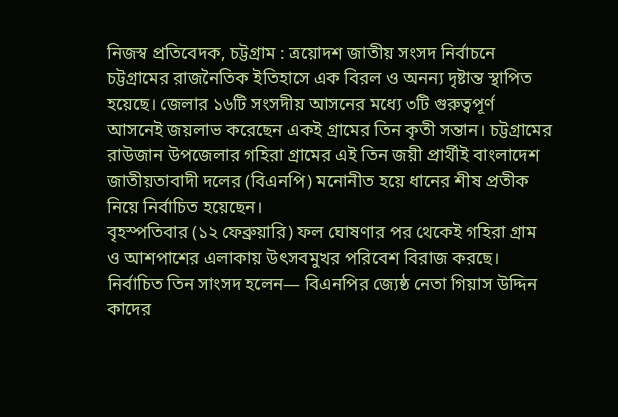নিজস্ব প্রতিবেদক, চট্টগ্রাম : ত্রয়োদশ জাতীয় সংসদ নির্বাচনে চট্টগ্রামের রাজনৈতিক ইতিহাসে এক বিরল ও অনন্য দৃষ্টান্ত স্থাপিত হয়েছে। জেলার ১৬টি সংসদীয় আসনের মধ্যে ৩টি গুরুত্বপূর্ণ আসনেই জয়লাভ করেছেন একই গ্রামের তিন কৃতী সন্তান। চট্টগ্রামের রাউজান উপজেলার গহিরা গ্রামের এই তিন জয়ী প্রার্থীই বাংলাদেশ জাতীয়তাবাদী দলের (বিএনপি) মনোনীত হয়ে ধানের শীষ প্রতীক নিয়ে নির্বাচিত হয়েছেন।
বৃহস্পতিবার (১২ ফেব্রুয়ারি) ফল ঘোষণার পর থেকেই গহিরা গ্রাম ও আশপাশের এলাকায় উৎসবমুখর পরিবেশ বিরাজ করছে। নির্বাচিত তিন সাংসদ হলেন— বিএনপির জ্যেষ্ঠ নেতা গিয়াস উদ্দিন কাদের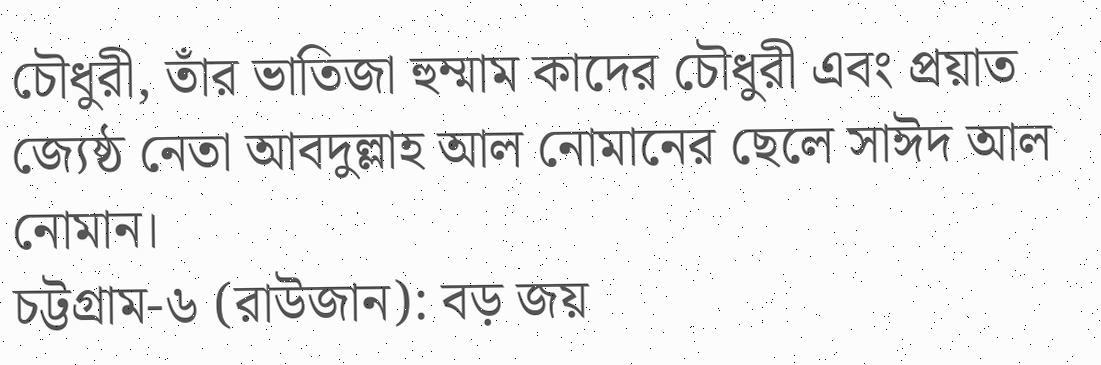চৌধুরী, তাঁর ভাতিজা হুম্মাম কাদের চৌধুরী এবং প্রয়াত জ্যেষ্ঠ নেতা আবদুল্লাহ আল নোমানের ছেলে সাঈদ আল নোমান।
চট্টগ্রাম-৬ (রাউজান): বড় জয়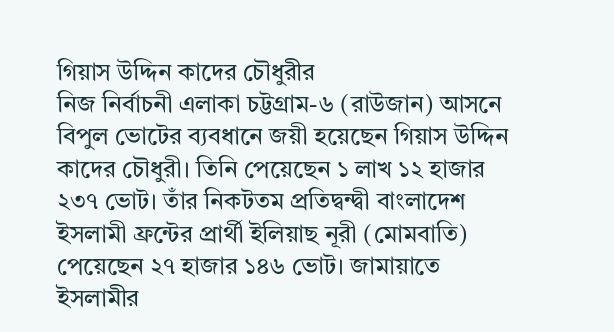গিয়াস উদ্দিন কাদের চৌধুরীর
নিজ নির্বাচনী এলাকা চট্টগ্রাম-৬ (রাউজান) আসনে বিপুল ভোটের ব্যবধানে জয়ী হয়েছেন গিয়াস উদ্দিন কাদের চৌধুরী। তিনি পেয়েছেন ১ লাখ ১২ হাজার ২৩৭ ভোট। তাঁর নিকটতম প্রতিদ্বন্দ্বী বাংলাদেশ ইসলামী ফ্রন্টের প্রার্থী ইলিয়াছ নূরী (মোমবাতি) পেয়েছেন ২৭ হাজার ১৪৬ ভোট। জামায়াতে ইসলামীর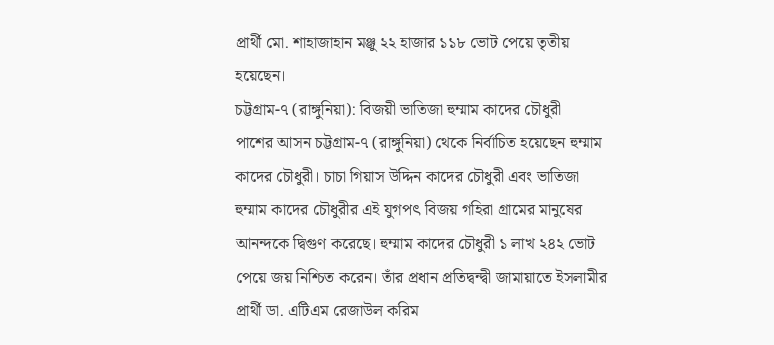প্রার্থী মো. শাহাজাহান মঞ্জু ২২ হাজার ১১৮ ভোট পেয়ে তৃতীয় হয়েছেন।
চট্টগ্রাম-৭ (রাঙ্গুনিয়া): বিজয়ী ভাতিজা হুম্মাম কাদের চৌধুরী
পাশের আসন চট্টগ্রাম-৭ (রাঙ্গুনিয়া) থেকে নির্বাচিত হয়েছেন হুম্মাম কাদের চৌধুরী। চাচা গিয়াস উদ্দিন কাদের চৌধুরী এবং ভাতিজা হুম্মাম কাদের চৌধুরীর এই যুগপৎ বিজয় গহিরা গ্রামের মানুষের আনন্দকে দ্বিগুণ করেছে। হুম্মাম কাদের চৌধুরী ১ লাখ ২৪২ ভোট পেয়ে জয় নিশ্চিত করেন। তাঁর প্রধান প্রতিদ্বন্দ্বী জামায়াতে ইসলামীর প্রার্থী ডা. এটিএম রেজাউল করিম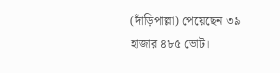(দাঁড়িপাল্লা) পেয়েছেন ৩৯ হাজার ৪৮৫ ভোট।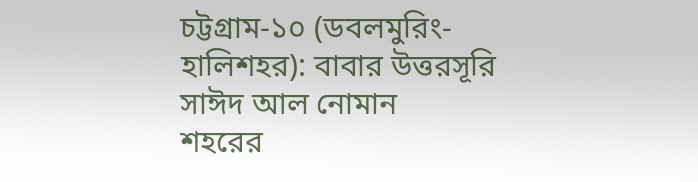চট্টগ্রাম-১০ (ডবলমুরিং-হালিশহর): বাবার উত্তরসূরি সাঈদ আল নোমান
শহরের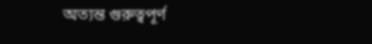অত্যন্ত গুরুত্বপূর্ণ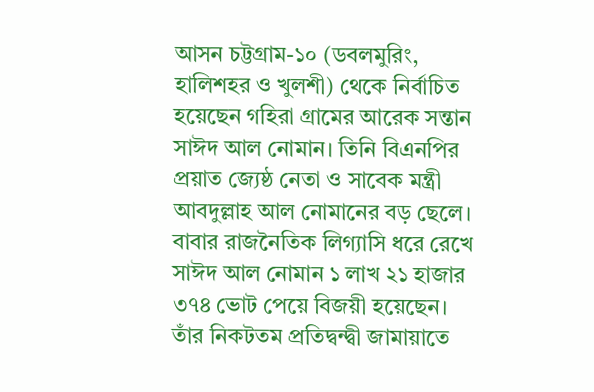আসন চট্টগ্রাম-১০ (ডবলমুরিং, হালিশহর ও খুলশী) থেকে নির্বাচিত হয়েছেন গহিরা গ্রামের আরেক সন্তান সাঈদ আল নোমান। তিনি বিএনপির প্রয়াত জ্যেষ্ঠ নেতা ও সাবেক মন্ত্রী আবদুল্লাহ আল নোমানের বড় ছেলে। বাবার রাজনৈতিক লিগ্যাসি ধরে রেখে সাঈদ আল নোমান ১ লাখ ২১ হাজার ৩৭৪ ভোট পেয়ে বিজয়ী হয়েছেন। তাঁর নিকটতম প্রতিদ্বন্দ্বী জামায়াতে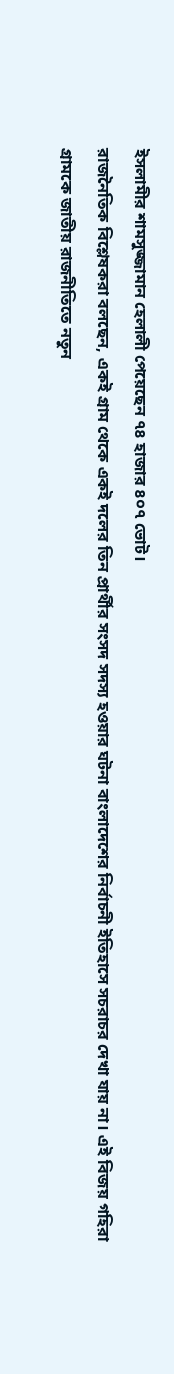ইসলামীর শামসুজ্জামান হেলালী পেয়েছেন ৭৪ হাজার ৪০৭ ভোট।
রাজনৈতিক বিশ্লেষকরা বলছেন, একই গ্রাম থেকে একই দলের তিন প্রার্থীর সংসদ সদস্য হওয়ার ঘটনা বাংলাদেশের নির্বাচনী ইতিহাসে সচরাচর দেখা যায় না। এই বিজয় গহিরা গ্রামকে জাতীয় রাজনীতিতে নতুন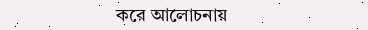করে আলোচনায়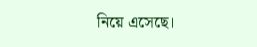নিয়ে এসেছে।